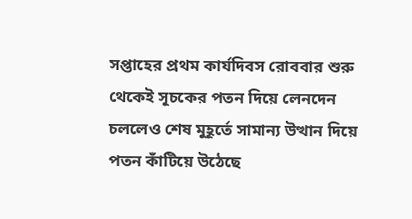সপ্তাহের প্রথম কার্যদিবস রোববার শুরু থেকেই সূচকের পতন দিয়ে লেনদেন চললেও শেষ মুহূর্তে সামান্য উত্থান দিয়ে পতন কাঁটিয়ে উঠেছে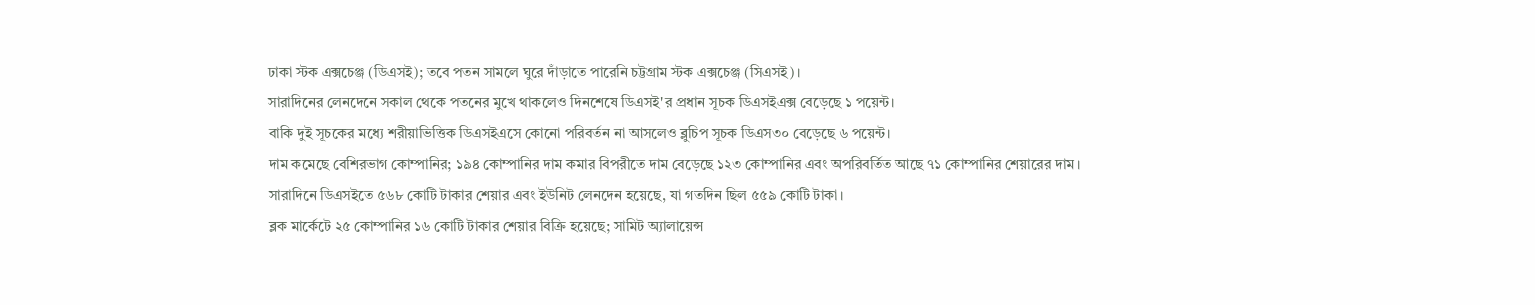ঢাকা স্টক এক্সচেঞ্জ (ডিএসই); তবে পতন সামলে ঘুরে দাঁড়াতে পারেনি চট্টগ্রাম স্টক এক্সচেঞ্জ (সিএসই)।
সারাদিনের লেনদেনে সকাল থেকে পতনের মুখে থাকলেও দিনশেষে ডিএসই'র প্রধান সূচক ডিএসইএক্স বেড়েছে ১ পয়েন্ট।
বাকি দুই সূচকের মধ্যে শরীয়াভিত্তিক ডিএসইএসে কোনো পরিবর্তন না আসলেও ব্লুচিপ সূচক ডিএস৩০ বেড়েছে ৬ পয়েন্ট।
দাম কমেছে বেশিরভাগ কোম্পানির; ১৯৪ কোম্পানির দাম কমার বিপরীতে দাম বেড়েছে ১২৩ কোম্পানির এবং অপরিবর্তিত আছে ৭১ কোম্পানির শেয়ারের দাম।
সারাদিনে ডিএসইতে ৫৬৮ কোটি টাকার শেয়ার এবং ইউনিট লেনদেন হয়েছে, যা গতদিন ছিল ৫৫৯ কোটি টাকা।
ব্লক মার্কেটে ২৫ কোম্পানির ১৬ কোটি টাকার শেয়ার বিক্রি হয়েছে; সামিট অ্যালায়েন্স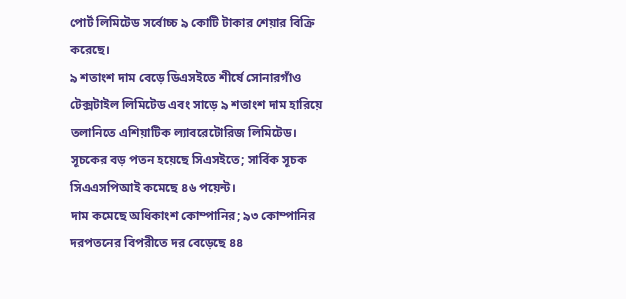পোর্ট লিমিটেড সর্বোচ্চ ৯ কোটি টাকার শেয়ার বিক্রি করেছে।
৯ শতাংশ দাম বেড়ে ডিএসইতে শীর্ষে সোনারগাঁও টেক্সটাইল লিমিটেড এবং সাড়ে ৯ শতাংশ দাম হারিয়ে তলানিতে এশিয়াটিক ল্যাবরেটোরিজ লিমিটেড।
সূচকের বড় পতন হয়েছে সিএসইতে; সার্বিক সূচক সিএএসপিআই কমেছে ৪৬ পয়েন্ট।
দাম কমেছে অধিকাংশ কোম্পানির; ৯৩ কোম্পানির দরপতনের বিপরীতে দর বেড়েছে ৪৪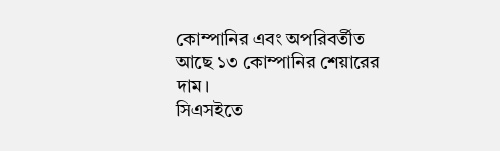কোম্পানির এবং অপরিবর্তীত আছে ১৩ কোম্পানির শেয়ারের দাম।
সিএসইতে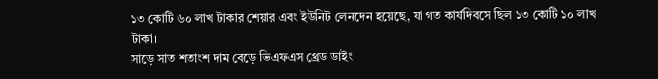১৩ কোটি ৬০ লাখ টাকার শেয়ার এবং ইউনিট লেনদেন হয়েছে, যা গত কার্যদিবসে ছিল ১৩ কোটি ১০ লাখ টাকা।
সাড়ে সাত শতাংশ দাম বেড়ে ভিএফএস থ্রেড ডাইং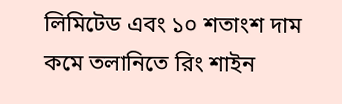লিমিটেড এবং ১০ শতাংশ দাম কমে তলানিতে রিং শাইন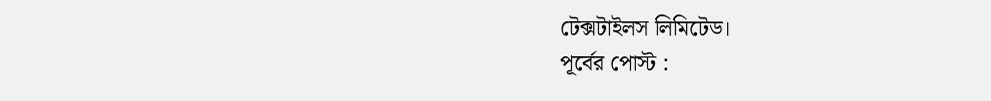টেক্সটাইলস লিমিটেড।
পূর্বের পোস্ট :